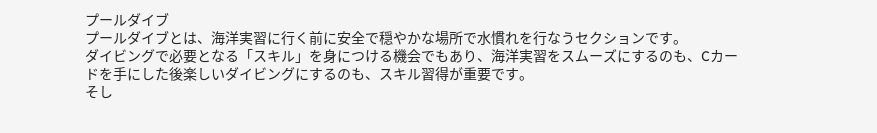プールダイブ
プールダイブとは、海洋実習に行く前に安全で穏やかな場所で水慣れを行なうセクションです。
ダイビングで必要となる「スキル」を身につける機会でもあり、海洋実習をスムーズにするのも、Cカードを手にした後楽しいダイビングにするのも、スキル習得が重要です。
そし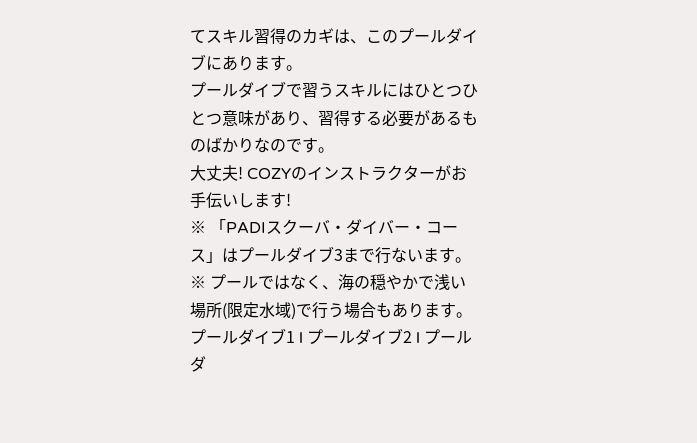てスキル習得のカギは、このプールダイブにあります。
プールダイブで習うスキルにはひとつひとつ意味があり、習得する必要があるものばかりなのです。
大丈夫! COZYのインストラクターがお手伝いします!
※ 「PADIスクーバ・ダイバー・コース」はプールダイブ3まで行ないます。
※ プールではなく、海の穏やかで浅い場所(限定水域)で行う場合もあります。
プールダイブ1 l プールダイブ2 l プールダ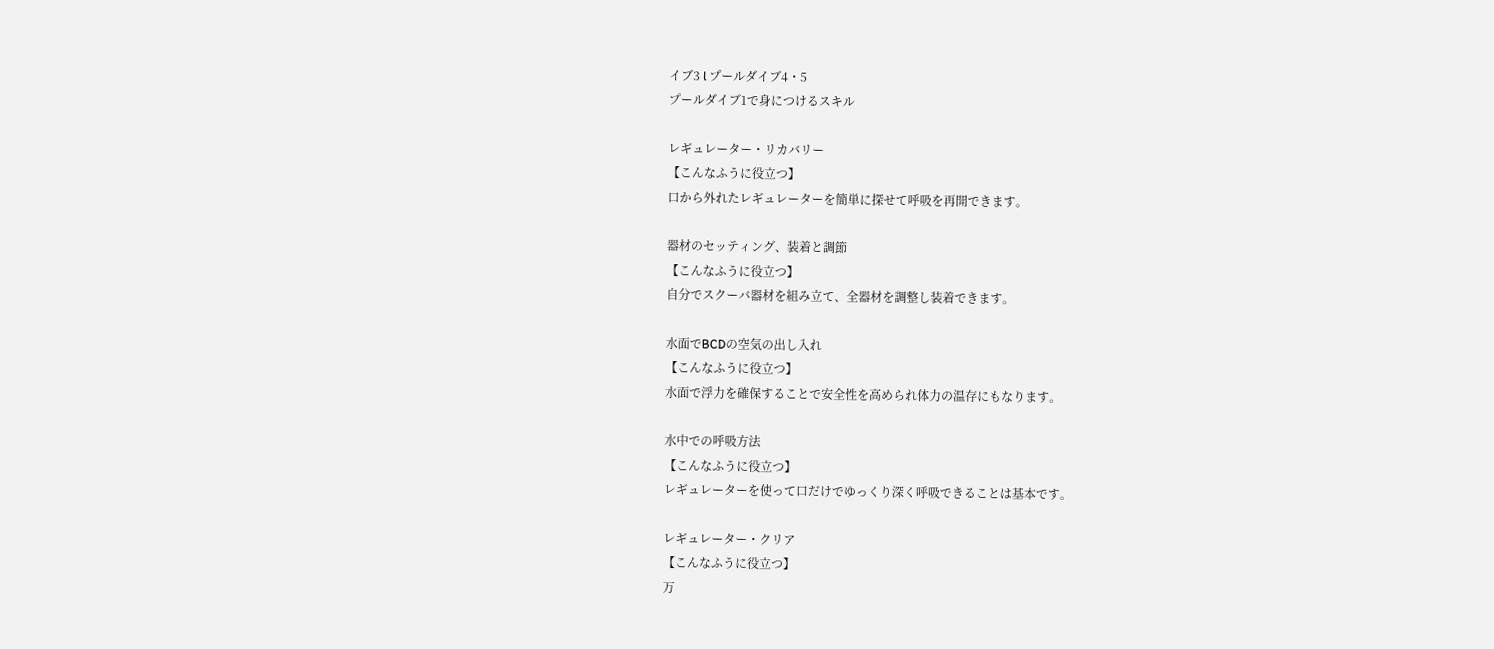イブ3 l プールダイブ4・5
プールダイブ1で身につけるスキル

レギュレーター・リカバリー
【こんなふうに役立つ】
口から外れたレギュレーターを簡単に探せて呼吸を再開できます。

器材のセッティング、装着と調節
【こんなふうに役立つ】
自分でスクーバ器材を組み立て、全器材を調整し装着できます。

水面でBCDの空気の出し入れ
【こんなふうに役立つ】
水面で浮力を確保することで安全性を高められ体力の温存にもなります。

水中での呼吸方法
【こんなふうに役立つ】
レギュレーターを使って口だけでゆっくり深く呼吸できることは基本です。

レギュレーター・クリア
【こんなふうに役立つ】
万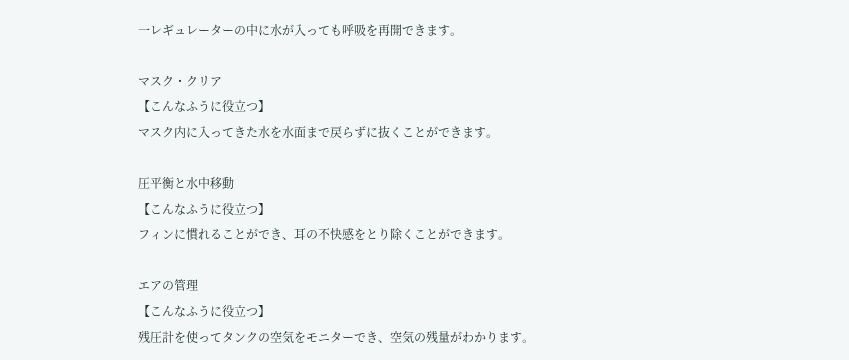一レギュレーターの中に水が入っても呼吸を再開できます。

マスク・クリア
【こんなふうに役立つ】
マスク内に入ってきた水を水面まで戻らずに抜くことができます。

圧平衡と水中移動
【こんなふうに役立つ】
フィンに慣れることができ、耳の不快感をとり除くことができます。

エアの管理
【こんなふうに役立つ】
残圧計を使ってタンクの空気をモニターでき、空気の残量がわかります。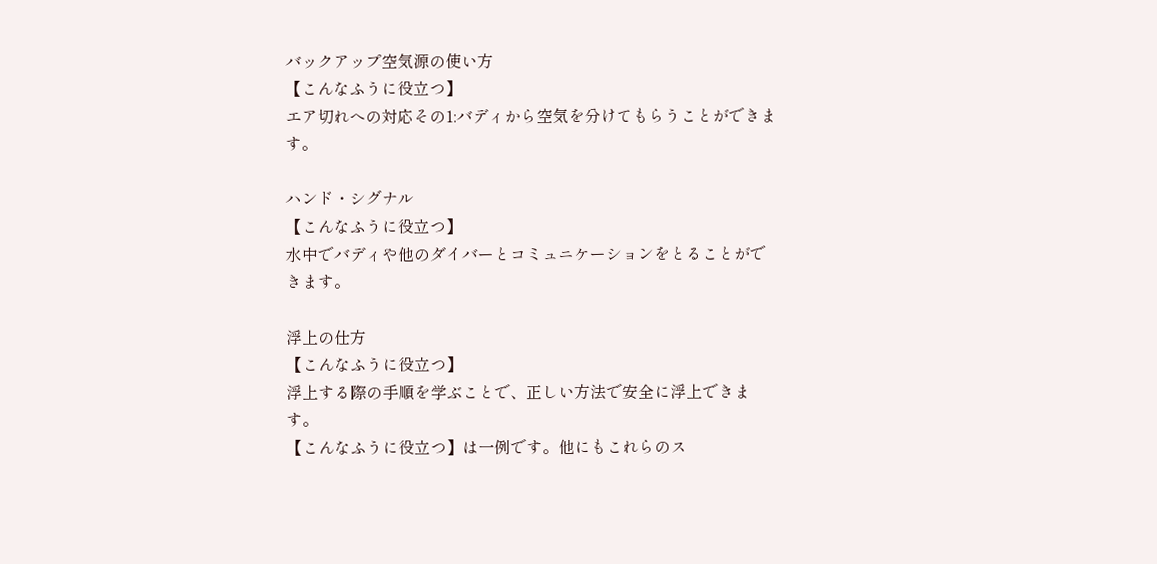バックアップ空気源の使い方
【こんなふうに役立つ】
エア切れへの対応その1:バディから空気を分けてもらうことができます。

ハンド・シグナル
【こんなふうに役立つ】
水中でバディや他のダイバーとコミュニケーションをとることができます。

浮上の仕方
【こんなふうに役立つ】
浮上する際の手順を学ぶことで、正しい方法で安全に浮上できます。
【こんなふうに役立つ】は一例です。他にもこれらのス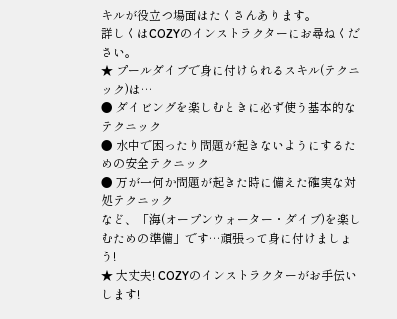キルが役立つ場面はたくさんあります。
詳しくはCOZYのインストラクターにお尋ねください。
★ プールダイブで身に付けられるスキル(テクニック)は…
● ダイビングを楽しむときに必ず使う基本的なテクニック
● 水中で困ったり問題が起きないようにするための安全テクニック
● 万が一何か問題が起きた時に備えた確実な対処テクニック
など、「海(オープンウォーター・ダイブ)を楽しむための準備」です…頑張って身に付けましょう!
★ 大丈夫! COZYのインストラクターがお手伝いします!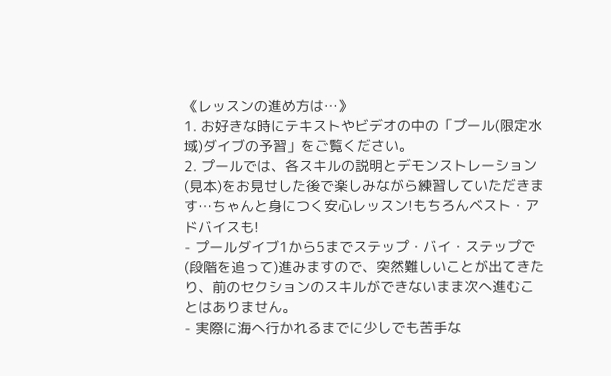《レッスンの進め方は…》
1. お好きな時にテキストやビデオの中の「プール(限定水域)ダイブの予習」をご覧ください。
2. プールでは、各スキルの説明とデモンストレーション(見本)をお見せした後で楽しみながら練習していただきます…ちゃんと身につく安心レッスン!もちろんベスト・アドバイスも!
- プールダイブ1から5までステップ・バイ・ステップで(段階を追って)進みますので、突然難しいことが出てきたり、前のセクションのスキルができないまま次へ進むことはありません。
- 実際に海へ行かれるまでに少しでも苦手な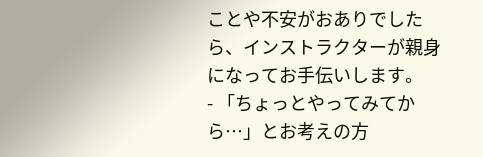ことや不安がおありでしたら、インストラクターが親身になってお手伝いします。
- 「ちょっとやってみてから…」とお考えの方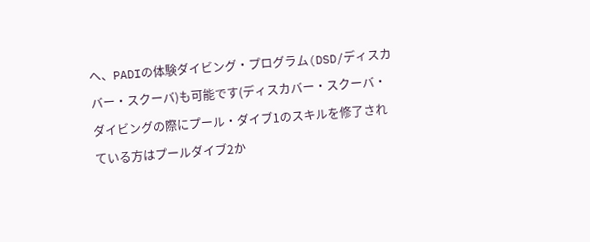へ、PADIの体験ダイビング・プログラム(DSD/ディスカバー・スクーバ)も可能です(ディスカバー・スクーバ・ダイビングの際にプール・ダイブ1のスキルを修了されている方はプールダイブ2か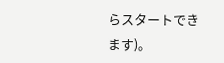らスタートできます)。